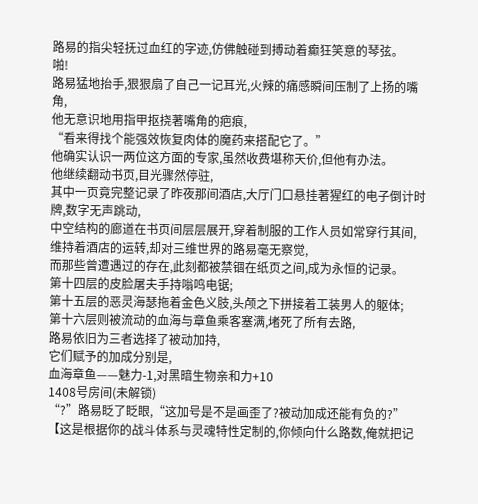路易的指尖轻抚过血红的字迹,仿佛触碰到搏动着癫狂笑意的琴弦。
啪!
路易猛地抬手,狠狠扇了自己一记耳光,火辣的痛感瞬间压制了上扬的嘴角,
他无意识地用指甲抠挠著嘴角的疤痕,
“看来得找个能强效恢复肉体的魔药来搭配它了。”
他确实认识一两位这方面的专家,虽然收费堪称天价,但他有办法。
他继续翻动书页,目光骤然停驻,
其中一页竟完整记录了昨夜那间酒店,大厅门口悬挂著猩红的电子倒计时牌,数字无声跳动,
中空结构的廊道在书页间层层展开,穿着制服的工作人员如常穿行其间,维持着酒店的运转,却对三维世界的路易毫无察觉,
而那些曾遭遇过的存在,此刻都被禁锢在纸页之间,成为永恒的记录。
第十四层的皮脸屠夫手持嗡鸣电锯;
第十五层的恶灵海瑟拖着金色义肢,头颅之下拼接着工装男人的躯体;
第十六层则被流动的血海与章鱼乘客塞满,堵死了所有去路,
路易依旧为三者选择了被动加持,
它们赋予的加成分别是,
血海章鱼——魅力-1,对黑暗生物亲和力+10
1408号房间(未解锁)
“?”路易眨了眨眼,“这加号是不是画歪了?被动加成还能有负的?”
【这是根据你的战斗体系与灵魂特性定制的,你倾向什么路数,俺就把记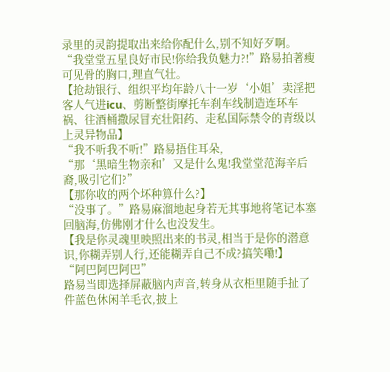录里的灵韵提取出来给你配什么,别不知好歹啊。
“我堂堂五星良好市民!你给我负魅力?!”路易拍著瘦可见骨的胸口,理直气壮。
【抢劫银行、组织平均年龄八十一岁‘小姐’卖淫把客人气进icu、剪断整街摩托车刹车线制造连环车祸、往酒桶撒尿冒充壮阳药、走私国际禁令的青级以上灵异物品】
“我不听我不听!”路易捂住耳朵,
“那‘黑暗生物亲和’又是什么鬼!我堂堂范海辛后裔,吸引它们?”
【那你收的两个坏种算什么?】
“没事了。”路易麻溜地起身若无其事地将笔记本塞回脑海,仿佛刚才什么也没发生。
【我是你灵魂里映照出来的书灵,相当于是你的潜意识,你糊弄别人行,还能糊弄自己不成?搞笑嘞!】
“阿巴阿巴阿巴”
路易当即选择屏蔽脑内声音,转身从衣柜里随手扯了件蓝色休闲羊毛衣,披上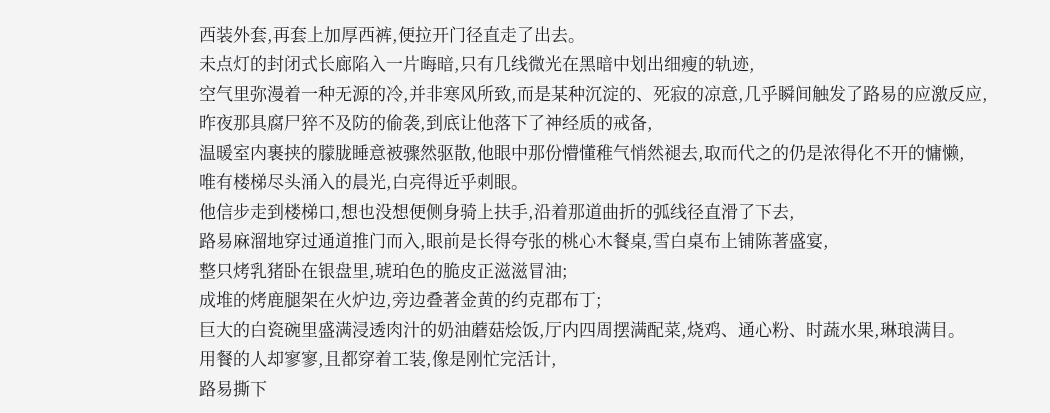西装外套,再套上加厚西裤,便拉开门径直走了出去。
未点灯的封闭式长廊陷入一片晦暗,只有几线微光在黑暗中划出细瘦的轨迹,
空气里弥漫着一种无源的冷,并非寒风所致,而是某种沉淀的、死寂的凉意,几乎瞬间触发了路易的应激反应,
昨夜那具腐尸猝不及防的偷袭,到底让他落下了神经质的戒备,
温暖室内裹挟的朦胧睡意被骤然驱散,他眼中那份懵懂稚气悄然褪去,取而代之的仍是浓得化不开的慵懒,
唯有楼梯尽头涌入的晨光,白亮得近乎刺眼。
他信步走到楼梯口,想也没想便侧身骑上扶手,沿着那道曲折的弧线径直滑了下去,
路易麻溜地穿过通道推门而入,眼前是长得夸张的桃心木餐桌,雪白桌布上铺陈著盛宴,
整只烤乳猪卧在银盘里,琥珀色的脆皮正滋滋冒油;
成堆的烤鹿腿架在火炉边,旁边叠著金黄的约克郡布丁;
巨大的白瓷碗里盛满浸透肉汁的奶油蘑菇烩饭,厅内四周摆满配菜,烧鸡、通心粉、时蔬水果,琳琅满目。
用餐的人却寥寥,且都穿着工装,像是刚忙完活计,
路易撕下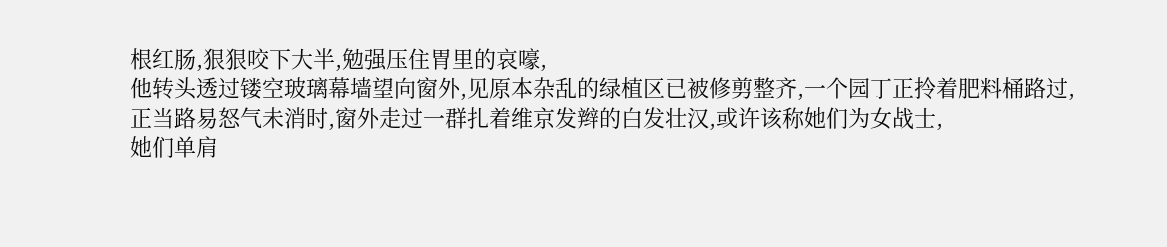根红肠,狠狠咬下大半,勉强压住胃里的哀嚎,
他转头透过镂空玻璃幕墙望向窗外,见原本杂乱的绿植区已被修剪整齐,一个园丁正拎着肥料桶路过,
正当路易怒气未消时,窗外走过一群扎着维京发辫的白发壮汉,或许该称她们为女战士,
她们单肩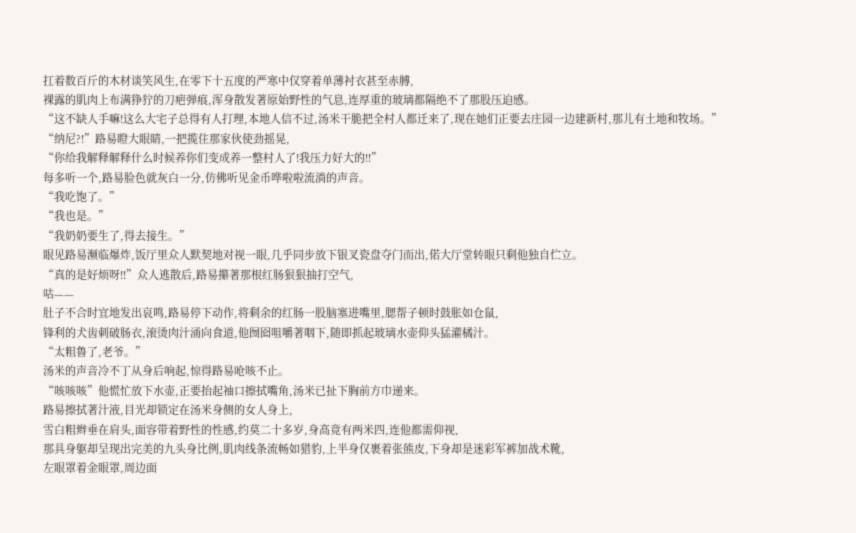扛着数百斤的木材谈笑风生,在零下十五度的严寒中仅穿着单薄衬衣甚至赤膊,
裸露的肌肉上布满狰狞的刀疤弹痕,浑身散发著原始野性的气息,连厚重的玻璃都隔绝不了那股压迫感。
“这不缺人手嘛!这么大宅子总得有人打理,本地人信不过,汤米干脆把全村人都迁来了,现在她们正要去庄园一边建新村,那儿有土地和牧场。”
“纳尼?!”路易瞪大眼睛,一把揽住那家伙使劲摇晃,
“你给我解释解释什么时候养你们变成养一整村人了!我压力好大的!!”
每多听一个,路易脸色就灰白一分,仿佛听见金币哗啦啦流淌的声音。
“我吃饱了。”
“我也是。”
“我奶奶要生了,得去接生。”
眼见路易濒临爆炸,饭厅里众人默契地对视一眼,几乎同步放下银叉瓷盘夺门而出,偌大厅堂转眼只剩他独自伫立。
“真的是好烦呀!!”众人逃散后,路易攥著那根红肠狠狠抽打空气,
咕——
肚子不合时宜地发出哀鸣,路易停下动作,将剩余的红肠一股脑塞进嘴里,腮帮子顿时鼓胀如仓鼠,
锋利的犬齿刺破肠衣,滚烫肉汁涌向食道,他囫囵咀嚼著咽下,随即抓起玻璃水壶仰头猛灌橘汁。
“太粗鲁了,老爷。”
汤米的声音冷不丁从身后响起,惊得路易呛咳不止。
“咳咳咳”他慌忙放下水壶,正要抬起袖口擦拭嘴角,汤米已扯下胸前方巾递来。
路易擦拭著汁液,目光却锁定在汤米身侧的女人身上,
雪白粗辫垂在肩头,面容带着野性的性感,约莫二十多岁,身高竟有两米四,连他都需仰视,
那具身躯却呈现出完美的九头身比例,肌肉线条流畅如猎豹,上半身仅裹着张熊皮,下身却是迷彩军裤加战术靴,
左眼罩着金眼罩,周边面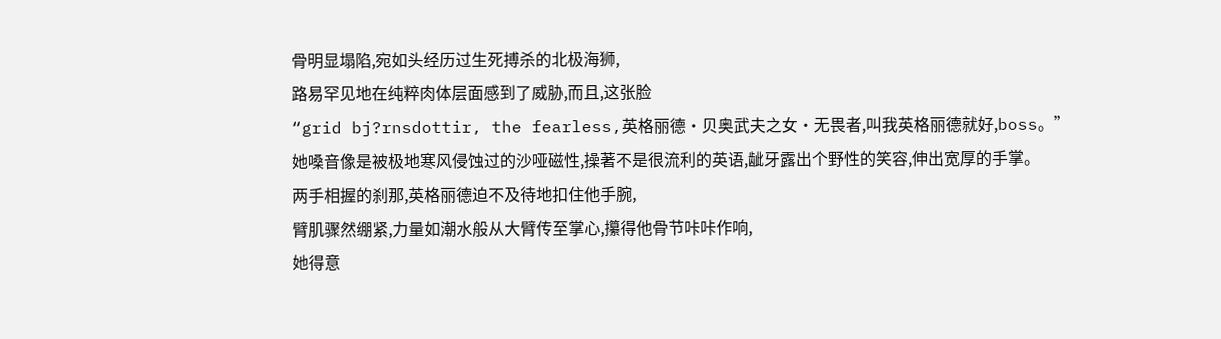骨明显塌陷,宛如头经历过生死搏杀的北极海狮,
路易罕见地在纯粹肉体层面感到了威胁,而且,这张脸
“grid bj?rnsdottir, the fearless,英格丽德·贝奥武夫之女·无畏者,叫我英格丽德就好,boss。”
她嗓音像是被极地寒风侵蚀过的沙哑磁性,操著不是很流利的英语,龇牙露出个野性的笑容,伸出宽厚的手掌。
两手相握的刹那,英格丽德迫不及待地扣住他手腕,
臂肌骤然绷紧,力量如潮水般从大臂传至掌心,攥得他骨节咔咔作响,
她得意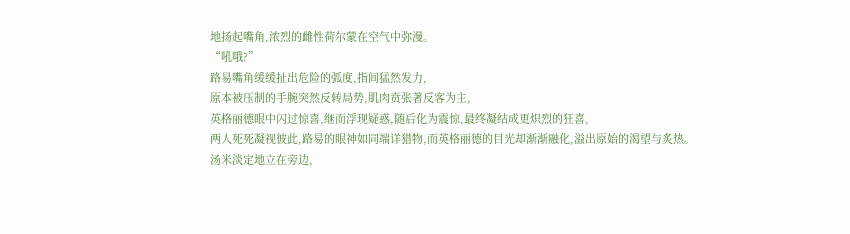地扬起嘴角,浓烈的雌性荷尔蒙在空气中弥漫。
“吼哦?”
路易嘴角缓缓扯出危险的弧度,指间猛然发力,
原本被压制的手腕突然反转局势,肌肉贲张著反客为主,
英格丽德眼中闪过惊喜,继而浮现疑惑,随后化为震惊,最终凝结成更炽烈的狂喜,
两人死死凝视彼此,路易的眼神如同端详猎物,而英格丽德的目光却渐渐融化,溢出原始的渴望与炙热。
汤米淡定地立在旁边,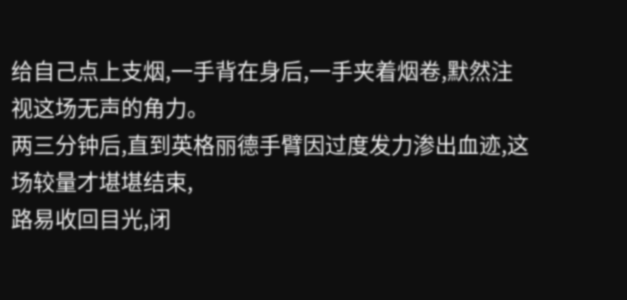给自己点上支烟,一手背在身后,一手夹着烟卷,默然注视这场无声的角力。
两三分钟后,直到英格丽德手臂因过度发力渗出血迹,这场较量才堪堪结束,
路易收回目光,闭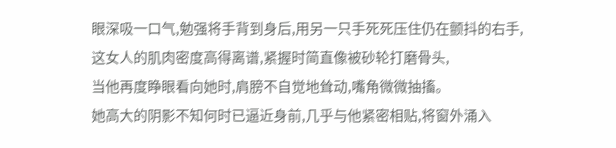眼深吸一口气,勉强将手背到身后,用另一只手死死压住仍在颤抖的右手,
这女人的肌肉密度高得离谱,紧握时简直像被砂轮打磨骨头,
当他再度睁眼看向她时,肩膀不自觉地耸动,嘴角微微抽搐。
她高大的阴影不知何时已逼近身前,几乎与他紧密相贴,将窗外涌入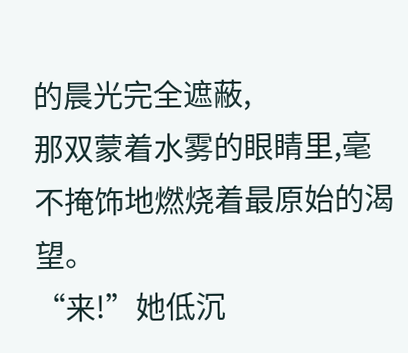的晨光完全遮蔽,
那双蒙着水雾的眼睛里,毫不掩饰地燃烧着最原始的渴望。
“来!”她低沉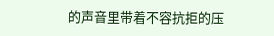的声音里带着不容抗拒的压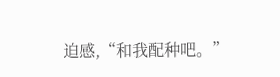迫感,“和我配种吧。”